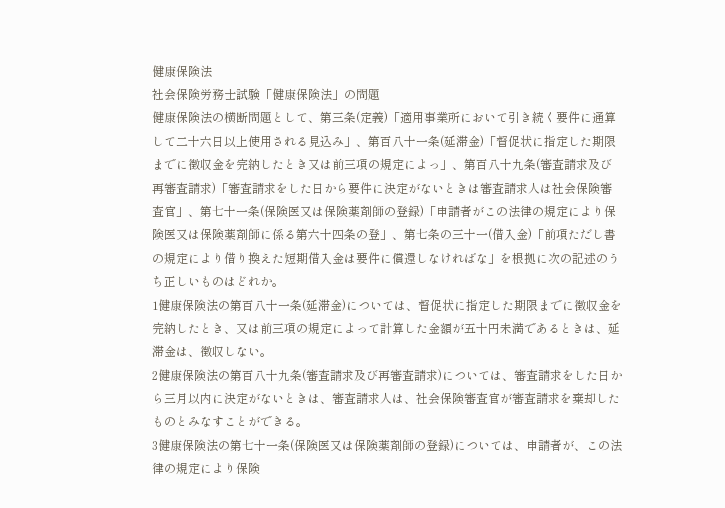健康保険法
社会保険労務士試験「健康保険法」の問題
健康保険法の横断問題として、第三条(定義)「適用事業所において引き続く要件に通算して二十六日以上使用される見込み」、第百八十一条(延滞金)「督促状に指定した期限までに徴収金を完納したとき又は前三項の規定によっ」、第百八十九条(審査請求及び再審査請求)「審査請求をした日から要件に決定がないときは審査請求人は社会保険審査官」、第七十一条(保険医又は保険薬剤師の登録)「申請者がこの法律の規定により保険医又は保険薬剤師に係る第六十四条の登」、第七条の三十一(借入金)「前項ただし書の規定により借り換えた短期借入金は要件に償還しなければな」を根拠に次の記述のうち正しいものはどれか。
1健康保険法の第百八十一条(延滞金)については、督促状に指定した期限までに徴収金を完納したとき、又は前三項の規定によって計算した金額が五十円未満であるときは、延滞金は、徴収しない。
2健康保険法の第百八十九条(審査請求及び再審査請求)については、審査請求をした日から三月以内に決定がないときは、審査請求人は、社会保険審査官が審査請求を棄却したものとみなすことができる。
3健康保険法の第七十一条(保険医又は保険薬剤師の登録)については、申請者が、この法律の規定により保険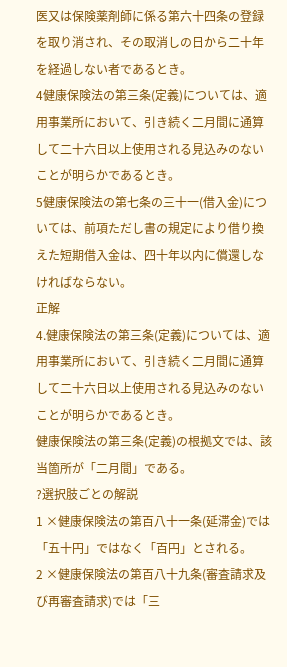医又は保険薬剤師に係る第六十四条の登録を取り消され、その取消しの日から二十年を経過しない者であるとき。
4健康保険法の第三条(定義)については、適用事業所において、引き続く二月間に通算して二十六日以上使用される見込みのないことが明らかであるとき。
5健康保険法の第七条の三十一(借入金)については、前項ただし書の規定により借り換えた短期借入金は、四十年以内に償還しなければならない。
正解
4.健康保険法の第三条(定義)については、適用事業所において、引き続く二月間に通算して二十六日以上使用される見込みのないことが明らかであるとき。
健康保険法の第三条(定義)の根拠文では、該当箇所が「二月間」である。
?選択肢ごとの解説
1 ×健康保険法の第百八十一条(延滞金)では「五十円」ではなく「百円」とされる。
2 ×健康保険法の第百八十九条(審査請求及び再審査請求)では「三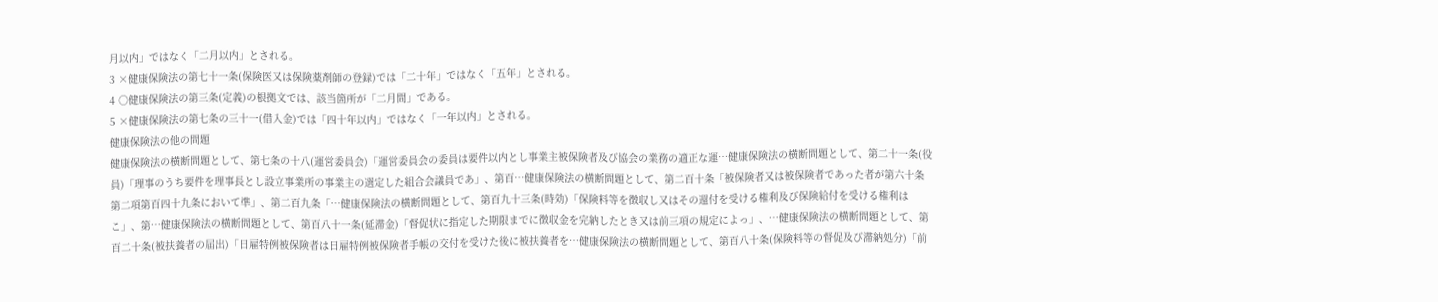月以内」ではなく「二月以内」とされる。
3 ×健康保険法の第七十一条(保険医又は保険薬剤師の登録)では「二十年」ではなく「五年」とされる。
4 ○健康保険法の第三条(定義)の根拠文では、該当箇所が「二月間」である。
5 ×健康保険法の第七条の三十一(借入金)では「四十年以内」ではなく「一年以内」とされる。
健康保険法の他の問題
健康保険法の横断問題として、第七条の十八(運営委員会)「運営委員会の委員は要件以内とし事業主被保険者及び協会の業務の適正な運…健康保険法の横断問題として、第二十一条(役員)「理事のうち要件を理事長とし設立事業所の事業主の選定した組合会議員であ」、第百…健康保険法の横断問題として、第二百十条「被保険者又は被保険者であった者が第六十条第二項第百四十九条において準」、第二百九条「…健康保険法の横断問題として、第百九十三条(時効)「保険料等を徴収し又はその還付を受ける権利及び保険給付を受ける権利はこ」、第…健康保険法の横断問題として、第百八十一条(延滞金)「督促状に指定した期限までに徴収金を完納したとき又は前三項の規定によっ」、…健康保険法の横断問題として、第百二十条(被扶養者の届出)「日雇特例被保険者は日雇特例被保険者手帳の交付を受けた後に被扶養者を…健康保険法の横断問題として、第百八十条(保険料等の督促及び滞納処分)「前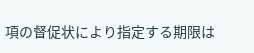項の督促状により指定する期限は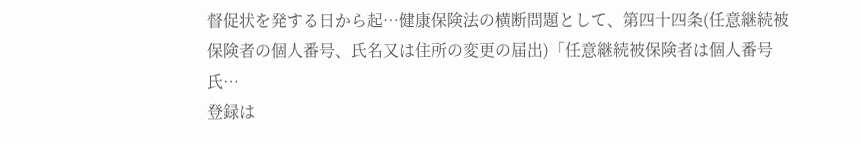督促状を発する日から起…健康保険法の横断問題として、第四十四条(任意継続被保険者の個人番号、氏名又は住所の変更の届出)「任意継続被保険者は個人番号氏…
登録は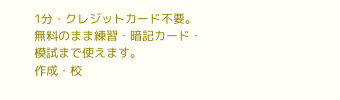1分・クレジットカード不要。無料のまま練習・暗記カード・模試まで使えます。
作成・校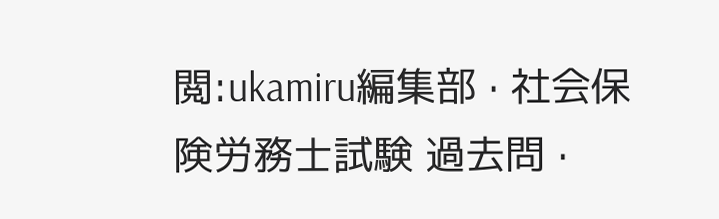閲:ukamiru編集部 · 社会保険労務士試験 過去問 ·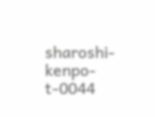sharoshi-kenpo-t-0044